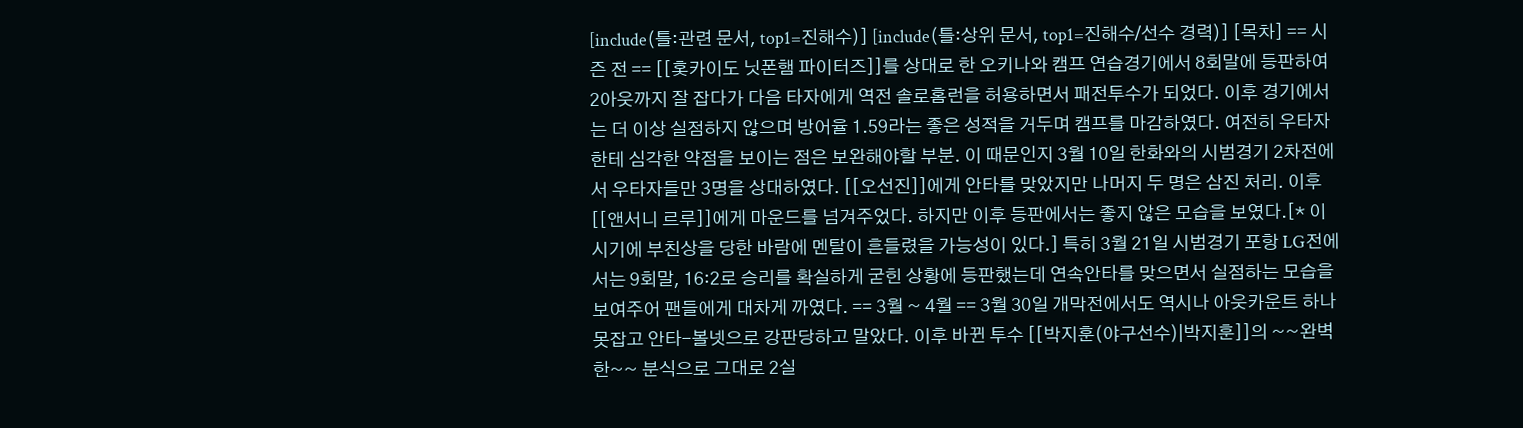[include(틀:관련 문서, top1=진해수)] [include(틀:상위 문서, top1=진해수/선수 경력)] [목차] == 시즌 전 == [[홋카이도 닛폰햄 파이터즈]]를 상대로 한 오키나와 캠프 연습경기에서 8회말에 등판하여 2아웃까지 잘 잡다가 다음 타자에게 역전 솔로홈런을 허용하면서 패전투수가 되었다. 이후 경기에서는 더 이상 실점하지 않으며 방어율 1.59라는 좋은 성적을 거두며 캠프를 마감하였다. 여전히 우타자한테 심각한 약점을 보이는 점은 보완해야할 부분. 이 때문인지 3월 10일 한화와의 시범경기 2차전에서 우타자들만 3명을 상대하였다. [[오선진]]에게 안타를 맞았지만 나머지 두 명은 삼진 처리. 이후 [[앤서니 르루]]에게 마운드를 넘겨주었다. 하지만 이후 등판에서는 좋지 않은 모습을 보였다.[* 이 시기에 부친상을 당한 바람에 멘탈이 흔들렸을 가능성이 있다.] 특히 3월 21일 시범경기 포항 LG전에서는 9회말, 16:2로 승리를 확실하게 굳힌 상황에 등판했는데 연속안타를 맞으면서 실점하는 모습을 보여주어 팬들에게 대차게 까였다. == 3월 ~ 4월 == 3월 30일 개막전에서도 역시나 아웃카운트 하나 못잡고 안타-볼넷으로 강판당하고 말았다. 이후 바뀐 투수 [[박지훈(야구선수)|박지훈]]의 ~~완벽한~~ 분식으로 그대로 2실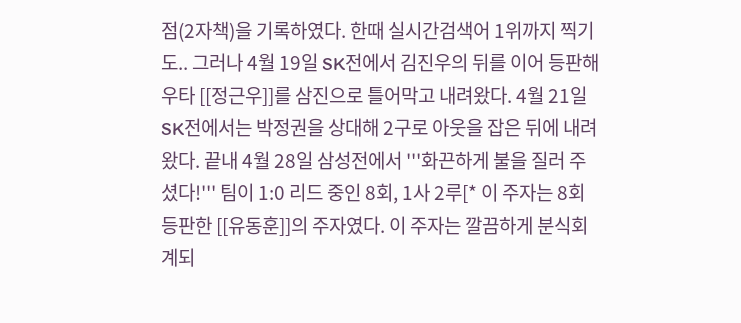점(2자책)을 기록하였다. 한때 실시간검색어 1위까지 찍기도.. 그러나 4월 19일 SK전에서 김진우의 뒤를 이어 등판해 우타 [[정근우]]를 삼진으로 틀어막고 내려왔다. 4월 21일 SK전에서는 박정권을 상대해 2구로 아웃을 잡은 뒤에 내려왔다. 끝내 4월 28일 삼성전에서 '''화끈하게 불을 질러 주셨다!''' 팀이 1:0 리드 중인 8회, 1사 2루[* 이 주자는 8회 등판한 [[유동훈]]의 주자였다. 이 주자는 깔끔하게 분식회계되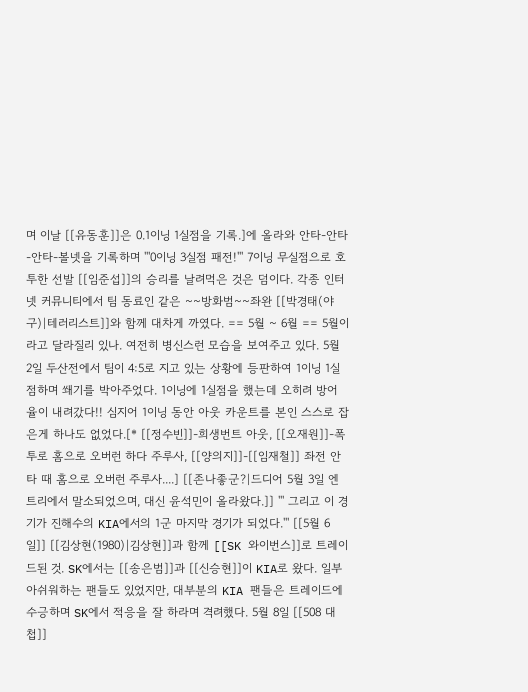며 이날 [[유동훈]]은 0.1이닝 1실점을 기록.]에 올라와 안타-안타-안타-볼넷을 기록하며 '''0이닝 3실점 패전!''' 7이닝 무실점으로 호투한 선발 [[임준섭]]의 승리를 날려먹은 것은 덤이다. 각종 인터넷 커뮤니티에서 팀 동료인 같은 ~~방화범~~좌완 [[박경태(야구)|테러리스트]]와 함께 대차게 까였다. == 5월 ~ 6월 == 5월이라고 달라질리 있나. 여전히 병신스런 모습을 보여주고 있다. 5월 2일 두산전에서 팀이 4:5로 지고 있는 상황에 등판하여 1이닝 1실점하며 쐐기를 박아주었다. 1이닝에 1실점을 했는데 오히려 방어율이 내려갔다!! 심지어 1이닝 동안 아웃 카운트를 본인 스스로 잡은게 하나도 없었다.[* [[정수빈]]-희생번트 아웃, [[오재원]]-폭투로 홈으로 오버런 하다 주루사, [[양의지]]-[[임재철]] 좌전 안타 때 홈으로 오버런 주루사....] [[존나좋군?|드디어 5월 3일 엔트리에서 말소되었으며, 대신 윤석민이 올라왔다.]] ''' 그리고 이 경기가 진해수의 KIA에서의 1군 마지막 경기가 되었다.''' [[5월 6일]] [[김상현(1980)|김상현]]과 함께 [[SK 와이번스]]로 트레이드된 것. SK에서는 [[송은범]]과 [[신승현]]이 KIA로 왔다. 일부 아쉬워하는 팬들도 있었지만, 대부분의 KIA 팬들은 트레이드에 수긍하며 SK에서 적응을 잘 하라며 격려했다. 5월 8일 [[508 대첩]]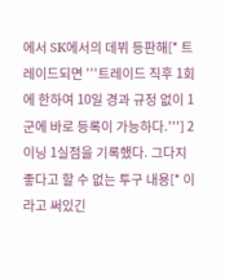에서 SK에서의 데뷔 등판해[* 트레이드되면 '''트레이드 직후 1회에 한하여 10일 경과 규정 없이 1군에 바로 등록이 가능하다.'''] 2이닝 1실점을 기록했다. 그다지 좋다고 할 수 없는 투구 내용[* 이라고 써있긴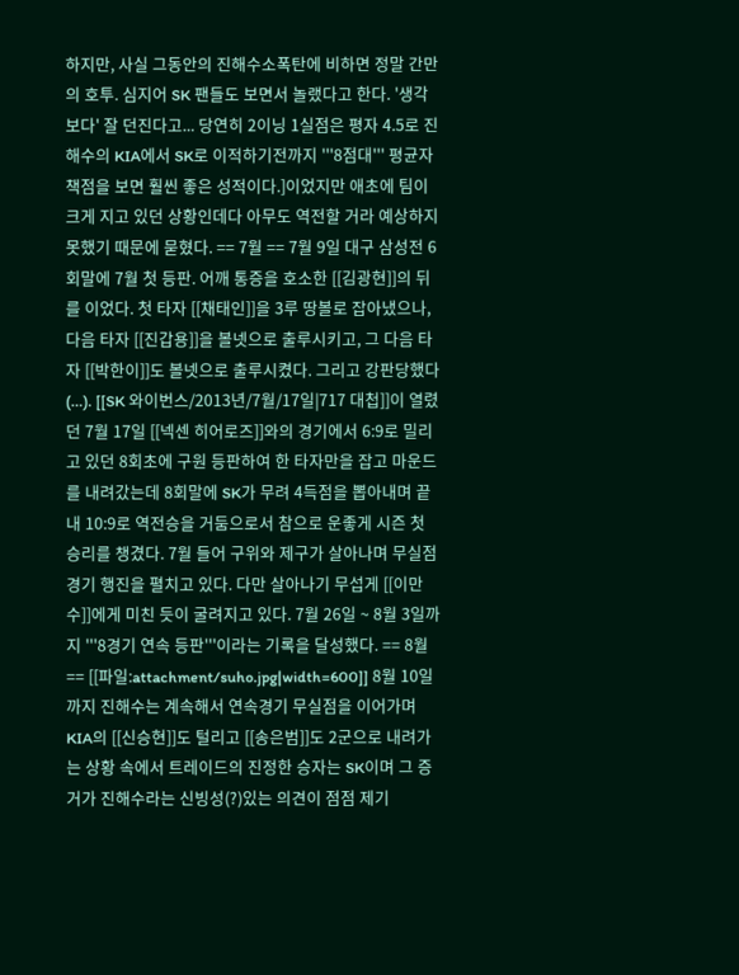하지만, 사실 그동안의 진해수소폭탄에 비하면 정말 간만의 호투. 심지어 SK 팬들도 보면서 놀랬다고 한다. '생각보다' 잘 던진다고... 당연히 2이닝 1실점은 평자 4.5로 진해수의 KIA에서 SK로 이적하기전까지 '''8점대''' 평균자책점을 보면 훨씬 좋은 성적이다.]이었지만 애초에 팀이 크게 지고 있던 상황인데다 아무도 역전할 거라 예상하지 못했기 때문에 묻혔다. == 7월 == 7월 9일 대구 삼성전 6회말에 7월 첫 등판. 어깨 통증을 호소한 [[김광현]]의 뒤를 이었다. 첫 타자 [[채태인]]을 3루 땅볼로 잡아냈으나, 다음 타자 [[진갑용]]을 볼넷으로 출루시키고, 그 다음 타자 [[박한이]]도 볼넷으로 출루시켰다. 그리고 강판당했다(...). [[SK 와이번스/2013년/7월/17일|717 대첩]]이 열렸던 7월 17일 [[넥센 히어로즈]]와의 경기에서 6:9로 밀리고 있던 8회초에 구원 등판하여 한 타자만을 잡고 마운드를 내려갔는데 8회말에 SK가 무려 4득점을 뽑아내며 끝내 10:9로 역전승을 거둠으로서 참으로 운좋게 시즌 첫 승리를 챙겼다. 7월 들어 구위와 제구가 살아나며 무실점경기 행진을 펼치고 있다. 다만 살아나기 무섭게 [[이만수]]에게 미친 듯이 굴려지고 있다. 7월 26일 ~ 8월 3일까지 '''8경기 연속 등판'''이라는 기록을 달성했다. == 8월 == [[파일:attachment/suho.jpg|width=600]] 8월 10일까지 진해수는 계속해서 연속경기 무실점을 이어가며 KIA의 [[신승현]]도 털리고 [[송은범]]도 2군으로 내려가는 상황 속에서 트레이드의 진정한 승자는 SK이며 그 증거가 진해수라는 신빙성(?)있는 의견이 점점 제기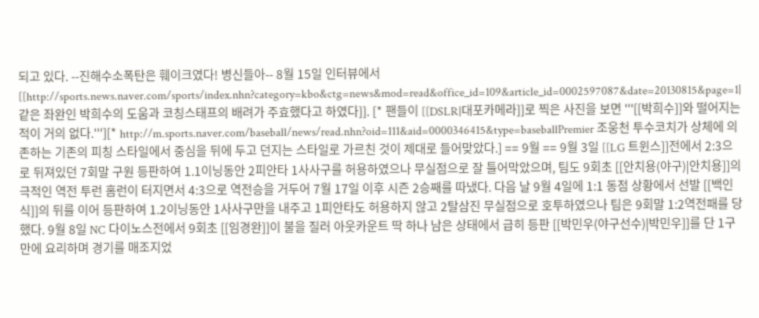되고 있다. --진해수소폭탄은 훼이크였다! 병신들아-- 8월 15일 인터뷰에서 [[http://sports.news.naver.com/sports/index.nhn?category=kbo&ctg=news&mod=read&office_id=109&article_id=0002597087&date=20130815&page=1|같은 좌완인 박희수의 도움과 코칭스태프의 배려가 주효했다고 하였다]]. [* 팬들이 [[DSLR|대포카메라]]로 찍은 사진을 보면 '''[[박희수]]와 떨어지는 적이 거의 없다.'''][* http://m.sports.naver.com/baseball/news/read.nhn?oid=111&aid=0000346415&type=baseballPremier 조웅천 투수코치가 상체에 의존하는 기존의 피칭 스타일에서 중심을 뒤에 두고 던지는 스타일로 가르친 것이 제대로 들어맞았다.] == 9월 == 9월 3일 [[LG 트윈스]]전에서 2:3으로 뒤져있던 7회말 구원 등판하여 1.1이닝동안 2피안타 1사사구를 허용하였으나 무실점으로 잘 틀어막았으며, 팀도 9회초 [[안치용(야구)|안치용]]의 극적인 역전 투런 홈런이 터지면서 4:3으로 역전승을 거두어 7월 17일 이후 시즌 2승째를 따냈다. 다음 날 9월 4일에 1:1 동점 상황에서 선발 [[백인식]]의 뒤를 이어 등판하여 1.2이닝동안 1사사구만을 내주고 1피안타도 허용하지 않고 2탈삼진 무실점으로 호투하였으나 팀은 9회말 1:2역전패를 당했다. 9월 8일 NC 다이노스전에서 9회초 [[임경완]]이 불을 질러 아웃카운트 딱 하나 남은 상태에서 급히 등판 [[박민우(야구선수)|박민우]]를 단 1구만에 요리하며 경기를 매조지었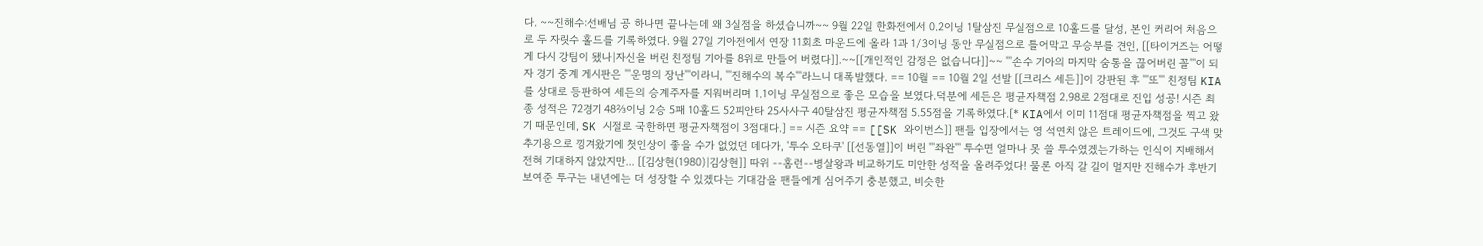다. ~~진해수:선배님 공 하나면 끝나는데 왜 3실점을 하셨습니까~~ 9월 22일 한화전에서 0.2이닝 1탈삼진 무실점으로 10홀드를 달성, 본인 커리어 처음으로 두 자릿수 홀드를 기록하였다. 9월 27일 기아전에서 연장 11회초 마운드에 올라 1과 1/3이닝 동안 무실점으로 틀어막고 무승부를 견인, [[타이거즈는 어떻게 다시 강팀이 됐나|자신을 버린 친정팀 기아를 8위로 만들어 버렸다]].~~[[개인적인 감정은 없습니다]]~~ '''손수 기아의 마지막 숨통을 끊어버린 꼴'''이 되자 경기 중계 게시판은 '''운명의 장난'''이라니, '''진해수의 복수'''라느니 대폭발했다. == 10월 == 10월 2일 선발 [[크리스 세든]]이 강판된 후 '''또''' 친정팀 KIA를 상대로 등판하여 세든의 승계주자를 지워버리며 1.1이닝 무실점으로 좋은 모습을 보였다.덕분에 세든은 평균자책점 2.98로 2점대로 진입 성공! 시즌 최종 성적은 72경기 48⅔이닝 2승 5패 10홀드 52피안타 25사사구 40탈삼진 평균자책점 5.55점을 기록하였다.[* KIA에서 이미 11점대 평균자책점을 찍고 왔기 때문인데, SK 시절로 국한하면 평균자책점이 3점대다.] == 시즌 요약 == [[SK 와이번스]] 팬들 입장에서는 영 석연치 않은 트레이드에, 그것도 구색 맞추기용으로 낑겨왔기에 첫인상이 좋을 수가 없었던 데다가, '투수 오타쿠' [[선동열]]이 버린 '''좌완''' 투수면 얼마나 못 쓸 투수였겠는가하는 인식이 지배해서 전혀 기대하지 않았지만... [[김상현(1980)|김상현]] 따위 --홈런--병살왕과 비교하기도 미안한 성적을 올려주었다! 물론 아직 갈 길이 멀지만 진해수가 후반기 보여준 투구는 내년에는 더 성장할 수 있겠다는 기대감을 팬들에게 심어주기 충분했고, 비슷한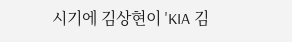시기에 김상현이 'KIA 김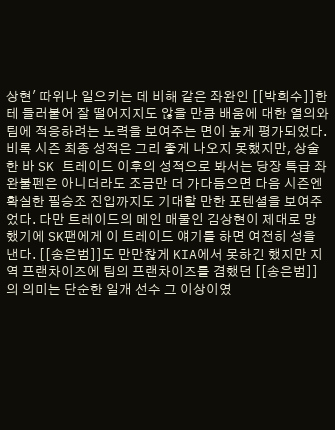상현' 따위나 일으키는 데 비해 같은 좌완인 [[박희수]]한테 들러붙어 잘 떨어지지도 않을 만큼 배움에 대한 열의와 팀에 적응하려는 노력을 보여주는 면이 높게 평가되었다. 비록 시즌 최종 성적은 그리 좋게 나오지 못했지만, 상술한 바 SK 트레이드 이후의 성적으로 봐서는 당장 특급 좌완불펜은 아니더라도 조금만 더 가다듬으면 다음 시즌엔 확실한 필승조 진입까지도 기대할 만한 포텐셜을 보여주었다. 다만 트레이드의 메인 매물인 김상현이 제대로 망했기에 SK팬에게 이 트레이드 얘기를 하면 여전히 성을 낸다. [[송은범]]도 만만찮게 KIA에서 못하긴 했지만 지역 프랜차이즈에 팀의 프랜차이즈를 겸했던 [[송은범]]의 의미는 단순한 일개 선수 그 이상이였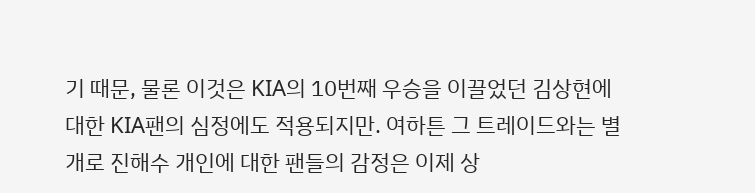기 때문, 물론 이것은 KIA의 10번째 우승을 이끌었던 김상현에 대한 KIA팬의 심정에도 적용되지만. 여하튼 그 트레이드와는 별개로 진해수 개인에 대한 팬들의 감정은 이제 상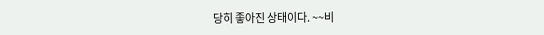당히 좋아진 상태이다. ~~비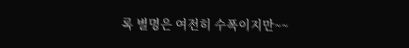록 별명은 여전히 수폭이지만~~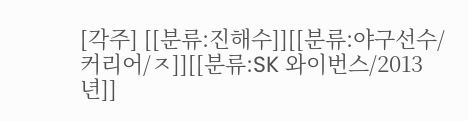[각주] [[분류:진해수]][[분류:야구선수/커리어/ㅈ]][[분류:SK 와이번스/2013년]]